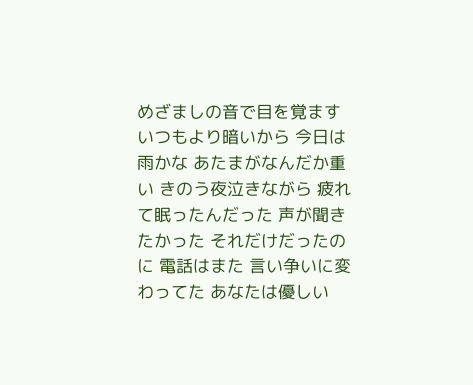めざましの音で目を覚ます いつもより暗いから 今日は雨かな あたまがなんだか重い きのう夜泣きながら 疲れて眠ったんだった 声が聞きたかった それだけだったのに 電話はまた 言い争いに変わってた あなたは優しい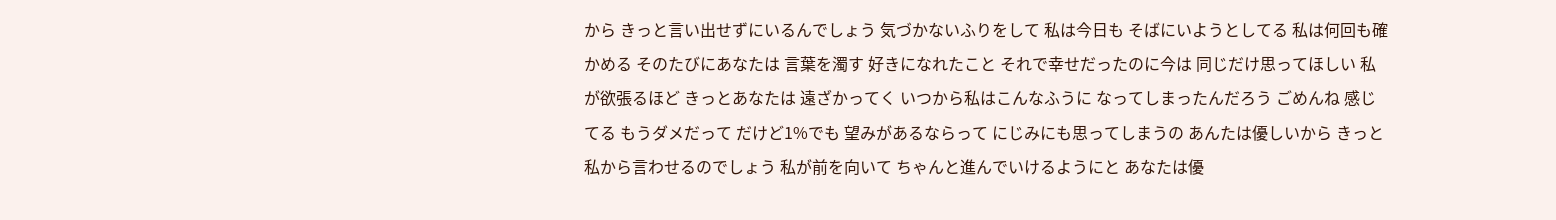から きっと言い出せずにいるんでしょう 気づかないふりをして 私は今日も そばにいようとしてる 私は何回も確かめる そのたびにあなたは 言葉を濁す 好きになれたこと それで幸せだったのに今は 同じだけ思ってほしい 私が欲張るほど きっとあなたは 遠ざかってく いつから私はこんなふうに なってしまったんだろう ごめんね 感じてる もうダメだって だけど1%でも 望みがあるならって にじみにも思ってしまうの あんたは優しいから きっと私から言わせるのでしょう 私が前を向いて ちゃんと進んでいけるようにと あなたは優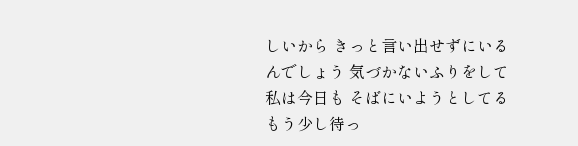しいから きっと言い出せずにいるんでしょう 気づかないふりをして 私は今日も そばにいようとしてる もう少し待っ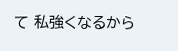て 私強くなるから